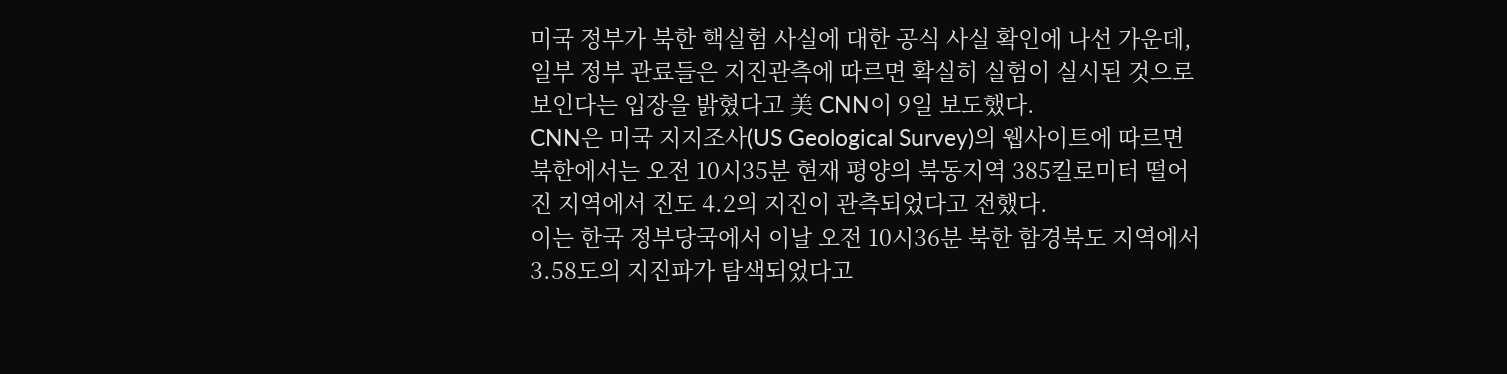미국 정부가 북한 핵실험 사실에 대한 공식 사실 확인에 나선 가운데, 일부 정부 관료들은 지진관측에 따르면 확실히 실험이 실시된 것으로 보인다는 입장을 밝혔다고 美 CNN이 9일 보도했다.
CNN은 미국 지지조사(US Geological Survey)의 웹사이트에 따르면 북한에서는 오전 10시35분 현재 평양의 북동지역 385킬로미터 떨어진 지역에서 진도 4.2의 지진이 관측되었다고 전했다.
이는 한국 정부당국에서 이날 오전 10시36분 북한 함경북도 지역에서 3.58도의 지진파가 탐색되었다고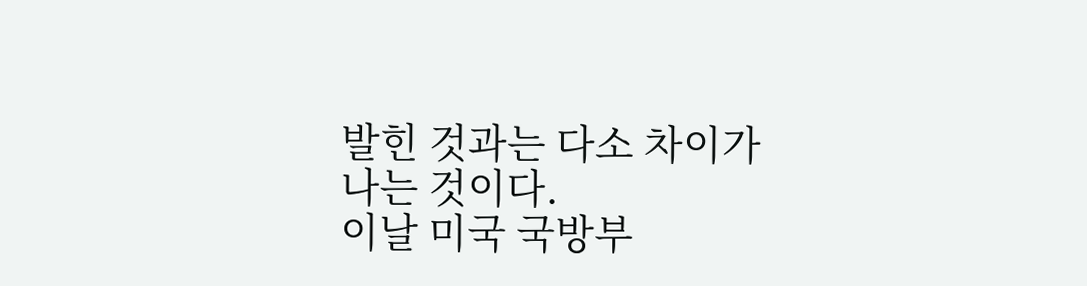발힌 것과는 다소 차이가 나는 것이다.
이날 미국 국방부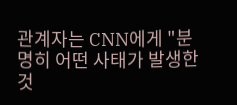관계자는 CNN에게 "분명히 어떤 사태가 발생한 것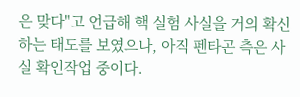은 맞다"고 언급해 핵 실험 사실을 거의 확신하는 태도를 보였으나, 아직 펜타곤 측은 사실 확인작업 중이다.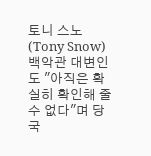토니 스노(Tony Snow) 백악관 대변인도 "아직은 확실히 확인해 줄 수 없다"며 당국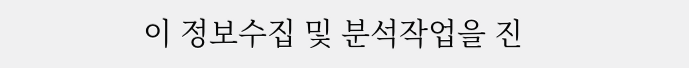이 정보수집 및 분석작업을 진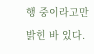행 중이라고만 밝힌 바 있다.